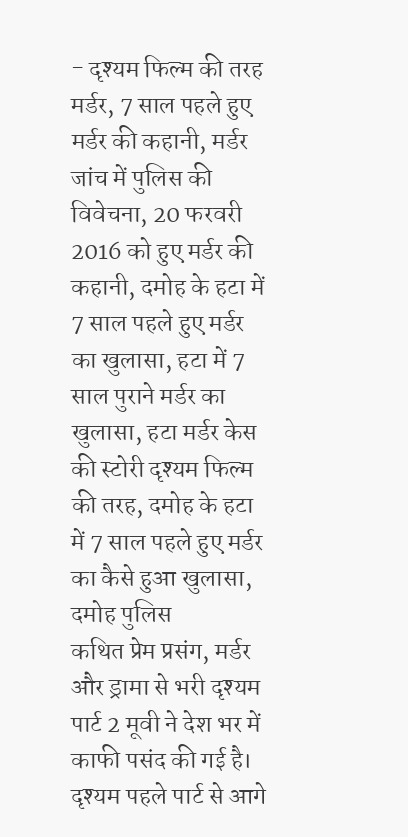- दृश्यम फिल्म की तरह मर्डर, 7 साल पहले हुए मर्डर की कहानी, मर्डर जांच में पुलिस की विवेचना, 20 फरवरी 2016 को हुए मर्डर की कहानी, दमोह के हटा में 7 साल पहले हुए मर्डर का खुलासा, हटा में 7 साल पुराने मर्डर का खुलासा, हटा मर्डर केस की स्टोरी दृश्यम फिल्म की तरह, दमोह के हटा में 7 साल पहले हुए मर्डर का कैसे हुआ खुलासा, दमोह पुलिस
कथित प्रेम प्रसंग, मर्डर और ड्रामा से भरी दृश्यम पार्ट 2 मूवी ने देश भर में काफी पसंद की गई है। दृश्यम पहले पार्ट से आगे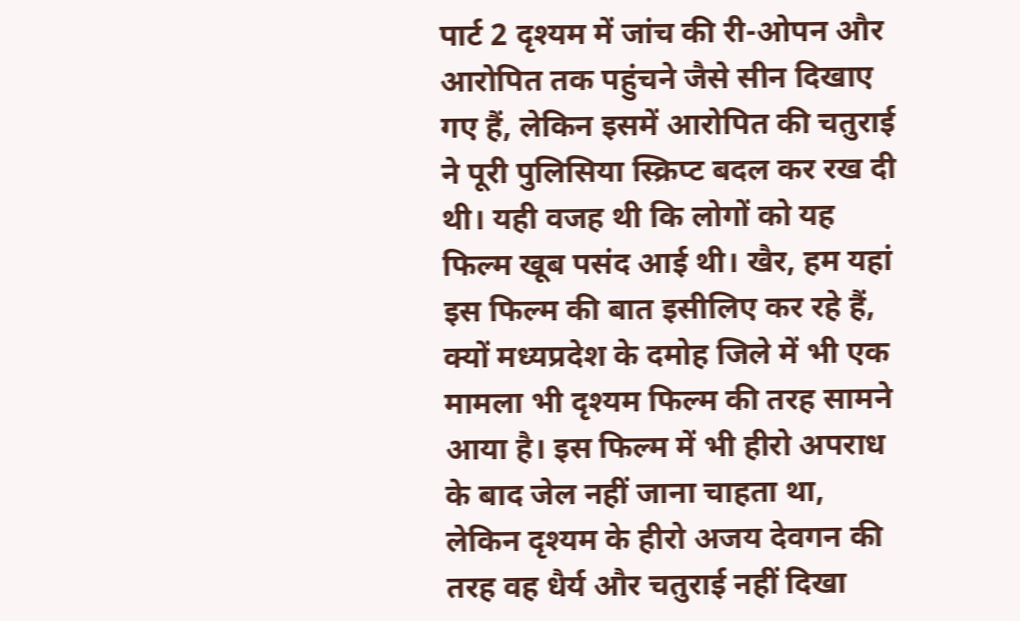पार्ट 2 दृश्यम में जांच की री-ओपन और आरोपित तक पहुंचने जैसे सीन दिखाए गए हैं, लेकिन इसमें आरोपित की चतुराई ने पूरी पुलिसिया स्क्रिप्ट बदल कर रख दी थी। यही वजह थी कि लोगों को यह फिल्म खूब पसंद आई थी। खैर, हम यहां इस फिल्म की बात इसीलिए कर रहे हैं, क्यों मध्यप्रदेश के दमोह जिले में भी एक मामला भी दृश्यम फिल्म की तरह सामने आया है। इस फिल्म में भी हीरो अपराध के बाद जेल नहीं जाना चाहता था, लेकिन दृश्यम के हीरो अजय देवगन की तरह वह धैर्य और चतुराई नहीं दिखा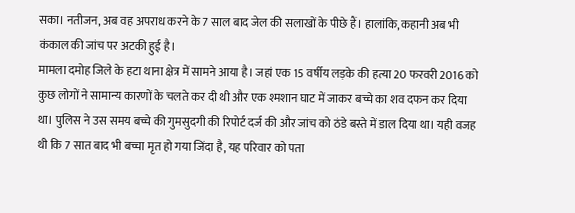सका। नतीजन, अब वह अपराध करने के 7 साल बाद जेल की सलाखों के पीछे हैं। हालांकि, कहानी अब भी कंकाल की जांच पर अटकी हुई है।
मामला दमोह जिले के हटा थाना क्षेत्र में सामने आया है। जहां एक 15 वर्षीय लड़के की हत्या 20 फरवरी 2016 को कुछ लोगों ने सामान्य कारणों के चलते कर दी थी और एक श्मशान घाट में जाकर बच्चे का शव दफन कर दिया था। पुलिस ने उस समय बच्चे की गुमसुदगी की रिपोर्ट दर्ज की और जांच को ठंडे बस्ते में डाल दिया था। यही वजह थी कि 7 सात बाद भी बच्चा मृत हो गया जिंदा है, यह परिवार को पता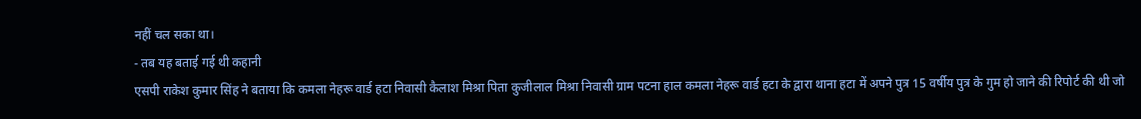नहीं चल सका था।
- तब यह बताई गई थी कहानी
एसपी राकेश कुमार सिंह ने बताया कि कमला नेहरू वार्ड हटा निवासी कैलाश मिश्रा पिता कुजीलाल मिश्रा निवासी ग्राम पटना हाल कमला नेहरू वार्ड हटा के द्वारा थाना हटा में अपने पुत्र 15 वर्षीय पुत्र के गुम हो जाने की रिपोर्ट की थी जो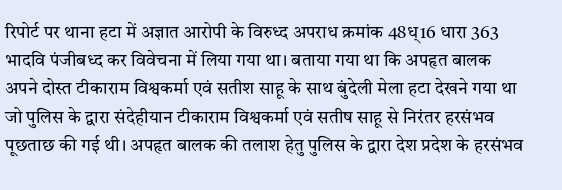रिपोर्ट पर थाना हटा में अज्ञात आरोपी के विरुध्द अपराध क्रमांक 48ध्16 धारा 363 भादवि पंजीबध्द कर विवेचना में लिया गया था। बताया गया था कि अपहृत बालक अपने दोस्त टीकाराम विश्वकर्मा एवं सतीश साहू के साथ बुंदेली मेला हटा देखने गया था जो पुलिस के द्वारा संदेहीयान टीकाराम विश्वकर्मा एवं सतीष साहू से निरंतर हरसंभव पूछताछ की गई थी। अपहृत बालक की तलाश हेतु पुलिस के द्वारा देश प्रदेश के हरसंभव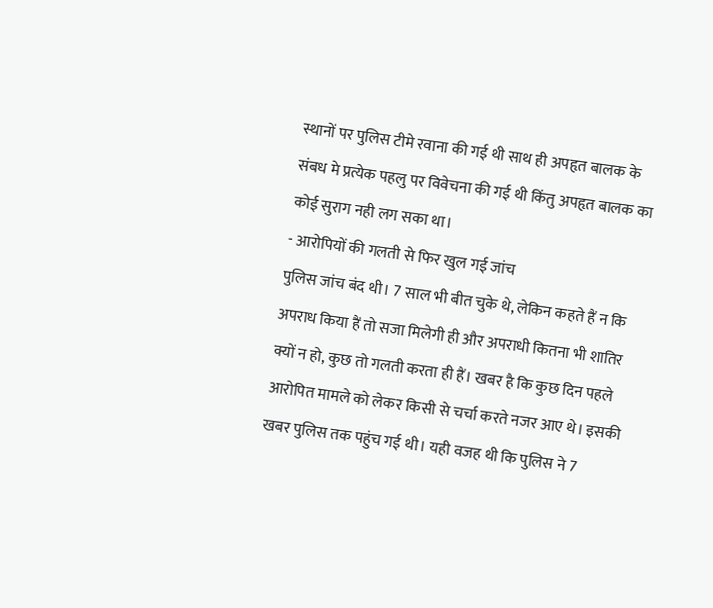स्थानों पर पुलिस टीमे रवाना की गई थी साथ ही अपहृत बालक के संबध मे प्रत्येक पहलु पर विवेचना की गई थी किंतु अपहृत बालक का कोई सुराग नही लग सका था।
- आरोपियों की गलती से फिर खुल गई जांच
पुलिस जांच बंद थी। 7 साल भी बीत चुके थे, लेकिन कहते हैं न कि अपराध किया हैं तो सजा मिलेगी ही और अपराधी कितना भी शातिर क्यों न हो, कुछ तो गलती करता ही हैं। खबर है कि कुछ दिन पहले आरोपित मामले को लेकर किसी से चर्चा करते नजर आए थे। इसकी खबर पुलिस तक पहुंच गई थी। यही वजह थी कि पुलिस ने 7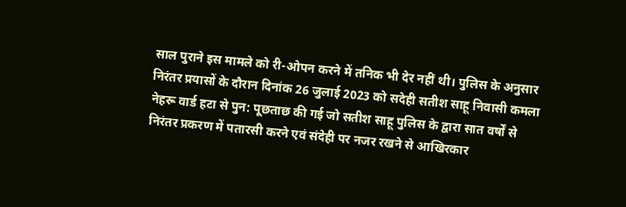साल पुराने इस मामले को री-ओपन करने में तनिक भी देर नहीं थी। पुलिस के अनुसार निरंतर प्रयासों के दौरान दिनांक 26 जुलाई 2023 को सदेही सतीश साहू निवासी कमला नेहरू वार्ड हटा से पुन: पूछताछ की गई जो सतीश साहू पुलिस के द्वारा सात वर्षों से निरंतर प्रकरण में पतारसी करने एवं संदेही पर नजर रखने से आखिरकार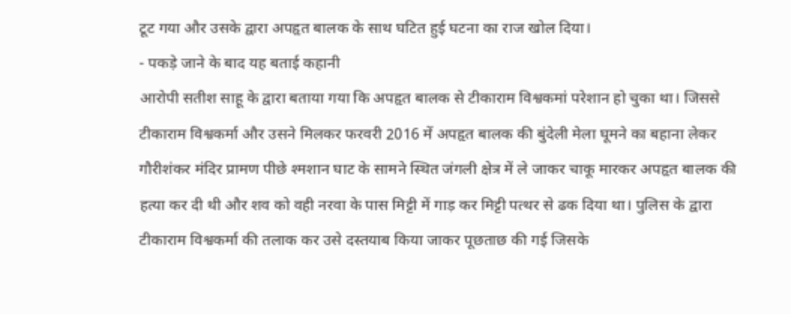टूट गया और उसके द्वारा अपहृत बालक के साथ घटित हुई घटना का राज खोल दिया।
- पकड़े जाने के बाद यह बताई कहानी
आरोपी सतीश साहू के द्वारा बताया गया कि अपहृत बालक से टीकाराम विश्वकमां परेशान हो चुका था। जिससे टीकाराम विश्वकर्मा और उसने मिलकर फरवरी 2016 में अपहृत बालक की बुंदेली मेला घूमने का बहाना लेकर गौरीशंकर मंदिर प्रामण पीछे श्मशान घाट के सामने स्थित जंगली क्षेत्र में ले जाकर चाकू मारकर अपहृत बालक की हत्या कर दी थी और शव को वही नरवा के पास मिट्टी में गाड़ कर मिट्टी पत्थर से ढक दिया था। पुलिस के द्वारा टीकाराम विश्वकर्मा की तलाक कर उसे दस्तयाब किया जाकर पूछताछ की गई जिसके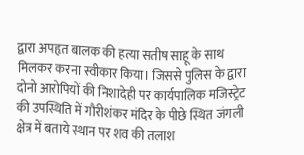द्वारा अपहृत बालक की हत्या सतीष साहू के साथ मिलकर करना स्वीकार किया। जिससे पुलिस के द्वारा दोनो आरोपियों की निशादेही पर कार्यपालिक मजिस्ट्रेट की उपस्थिति में गौरीशंकर मंदिर के पीछे स्थित जंगली क्षेत्र में बताये स्थान पर शव की तलाश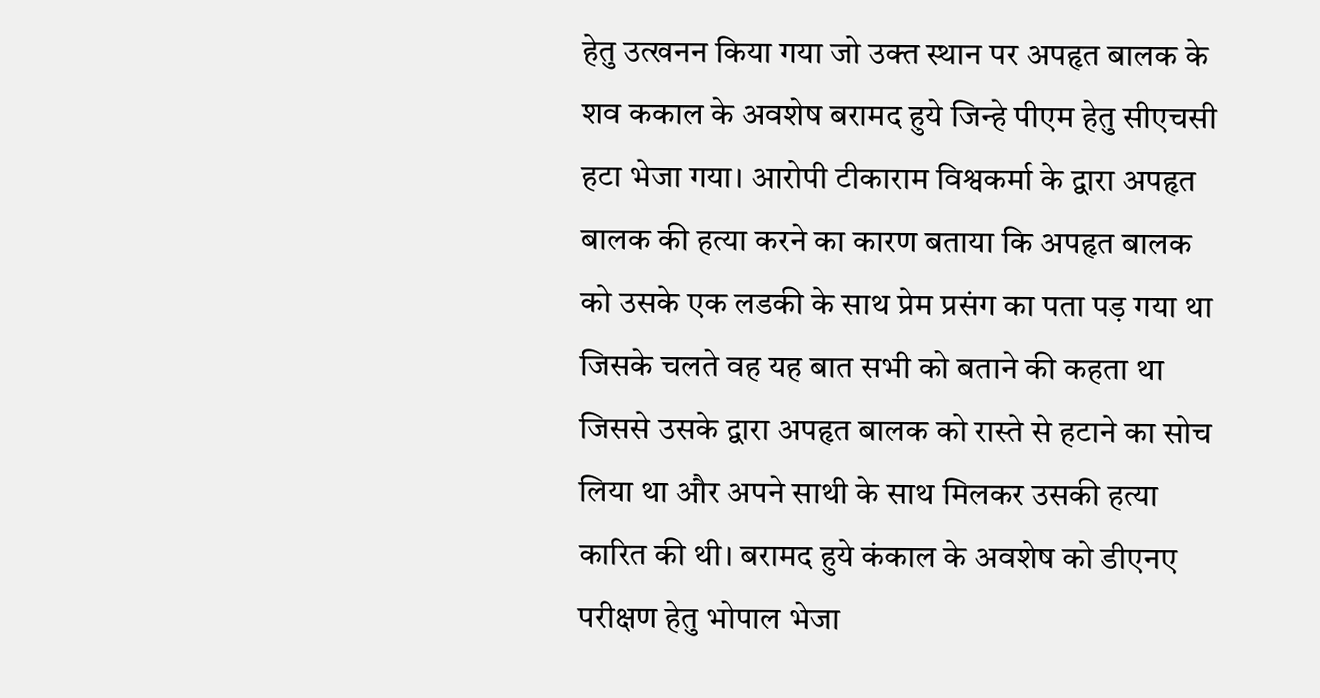हेतु उत्खनन किया गया जो उक्त स्थान पर अपहृत बालक के शव ककाल के अवशेष बरामद हुये जिन्हे पीएम हेतु सीएचसी हटा भेजा गया। आरोपी टीकाराम विश्वकर्मा के द्वारा अपहृत बालक की हत्या करने का कारण बताया कि अपहृत बालक को उसके एक लडकी के साथ प्रेम प्रसंग का पता पड़ गया था जिसके चलते वह यह बात सभी को बताने की कहता था जिससे उसके द्वारा अपहृत बालक को रास्ते से हटाने का सोच लिया था और अपने साथी के साथ मिलकर उसकी हत्या कारित की थी। बरामद हुये कंकाल के अवशेष को डीएनए परीक्षण हेतु भोपाल भेजा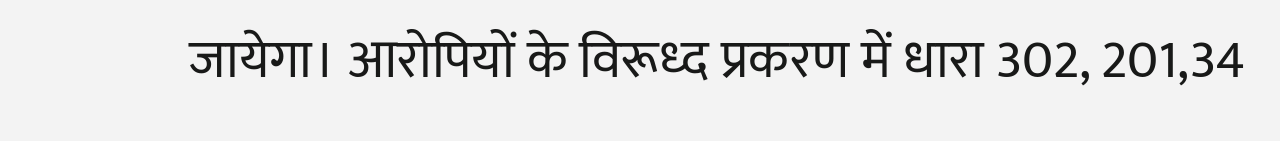जायेगा। आरोपियों के विरूध्द प्रकरण में धारा 302, 201,34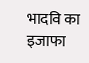भादवि का इजाफा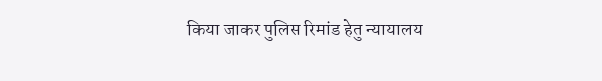किया जाकर पुलिस रिमांड हेतु न्यायालय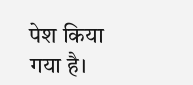पेश किया गया है।